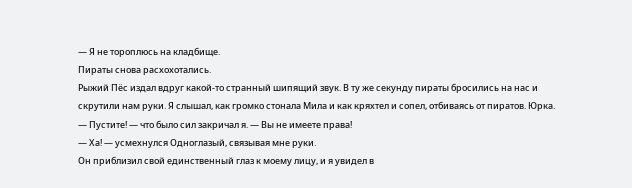— Я не тороплюсь на кладбище.
Пираты снова расхохотались.
Рыжий Пёс издал вдруг какой-то странный шипящий звук. В ту же секунду пираты бросились на нас и скрутили нам руки. Я слышал, как громко стонала Мила и как кряхтел и сопел, отбиваясь от пиратов. Юрка.
— Пустите! — что было сил закричал я. — Вы не имеете права!
— Ха! — усмехнулся Одноглазый, связывая мне руки.
Он приблизил свой единственный глаз к моему лицу, и я увидел в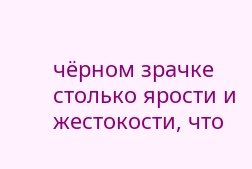чёрном зрачке столько ярости и жестокости, что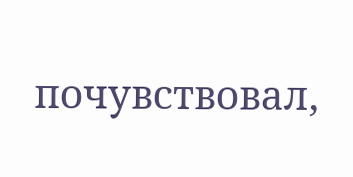почувствовал,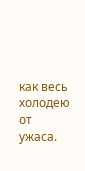как весь холодею от ужаса.